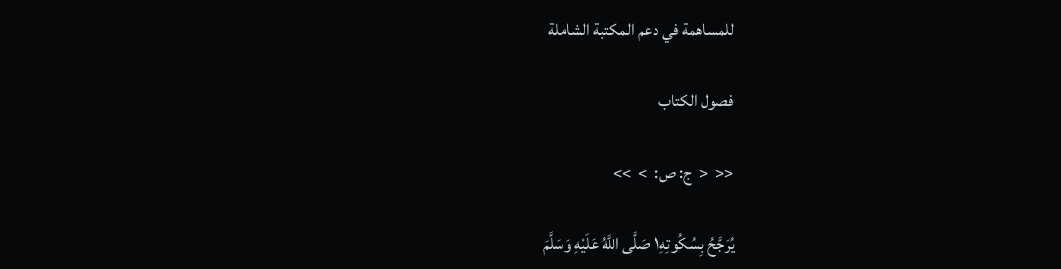للمساهمة في دعم المكتبة الشاملة

فصول الكتاب

<<  <  ج: ص:  >  >>

يُرَجَّحُ بِسُكُوتِهِ١ صَلَّى اللَّهُ عَلَيْهِ وَسَلَّمَ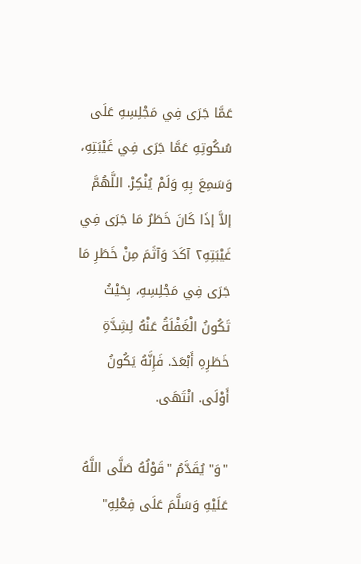عَمَّا جَرَى فِي مَجْلِسِهِ عَلَى سُكُوتِهِ عَمَّا جَرَى فِي غَيْبَتِهِ، وَسَمِعَ بِهِ وَلَمْ يُنْكِرْ. اللَّهُمَّ إلاَّ إذَا كَانَ خَطَرُ مَا جَرَى فِي غَيْبَتِهِ٢ آكَدَ وَآثَمَ مِنْ خَطَرِ مَا جَرَى فِي مَجْلِسِهِ، بِحَيْثُ تَكُونُ الْغَفْلَةُ عَنْهُ لِشِدَّةِ خَطَرِهِ أَبْعَدَ. فَإِنَّهُ يَكُونُ أَوْلَى. انْتَهَى.

"وَ" يُقَدَّمُ "قَوْلُهُ صَلَّى اللَّهُ عَلَيْهِ وَسَلَّمَ عَلَى فِعْلِهِ"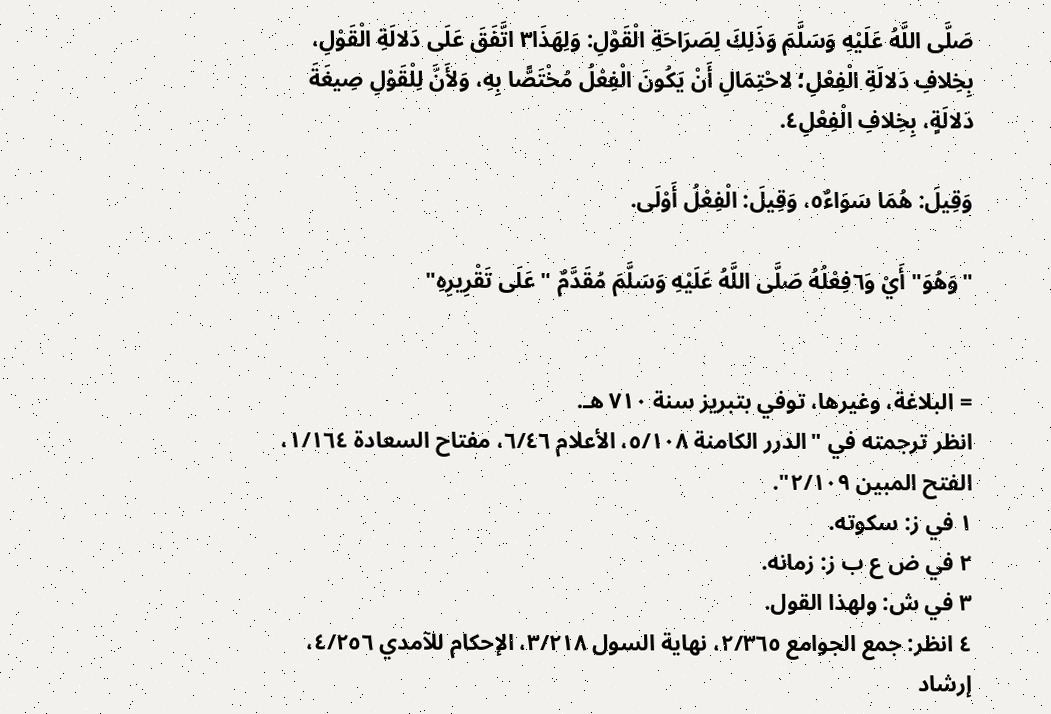صَلَّى اللَّهُ عَلَيْهِ وَسَلَّمَ وَذَلِكَ لِصَرَاحَةِ الْقَوْلِ: وَلِهَذَا٣ اتَّفَقَ عَلَى دَلالَةِ الْقَوْلِ، بِخِلافِ دَلالَةِ الْفِعْلِ؛ لاحْتِمَالِ أَنْ يَكُونَ الْفِعْلُ مُخْتَصًّا بِهِ، وَلأَنَّ لِلْقَوْلِ صِيغَةَ دَلالَةٍ، بِخِلافِ الْفِعْلِ٤.

وَقِيلَ: هُمَا سَوَاءٌ٥، وَقِيلَ: الْفِعْلُ أَوْلَى.

"وَهُوَ" أَيْ و٦َفِعْلُهُ صَلَّى اللَّهُ عَلَيْهِ وَسَلَّمَ مُقَدَّمٌ "عَلَى تَقْرِيرِهِ"


= البلاغة، وغيرها، توفي بتبريز سنة ٧١٠ هـ.
انظر ترجمته في "الدرر الكامنة ٥/١٠٨، الأعلام ٦/٤٦، مفتاح السعادة ١/١٦٤، الفتح المبين ٢/١٠٩".
١ في ز: سكوته.
٢ في ض ع ب ز: زمانه.
٣ في ش: ولهذا القول.
٤ انظر: جمع الجوامع ٢/٣٦٥، نهاية السول ٣/٢١٨، الإحكام للآمدي ٤/٢٥٦، إرشاد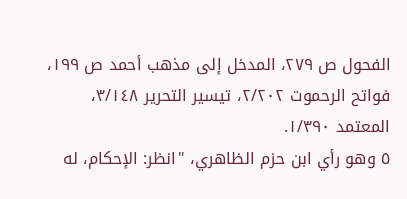الفحول ص ٢٧٩، المدخل إلى مذهب أحمد ص ١٩٩، فواتح الرحموت ٢/٢٠٢، تيسير التحرير ٣/١٤٨، المعتمد ١/٣٩٠.
٥ وهو رأي ابن حزم الظاهري، "انظر: الإحكام، له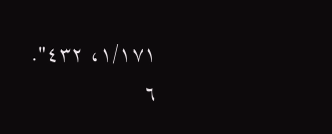١/١٧١، ٤٣٢".
٦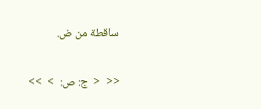ساقطة من ض.

<<  <  ج: ص:  >  >>